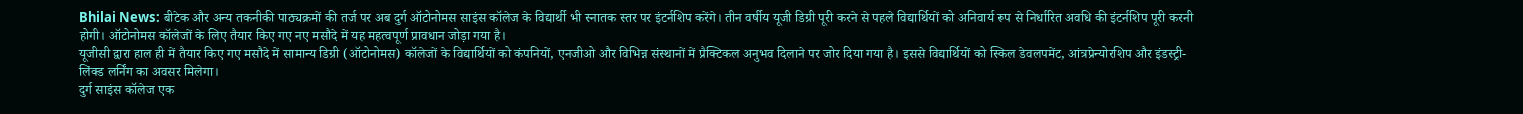Bhilai News: बीटेक और अन्य तकनीकी पाठ्यक्रमों की तर्ज पर अब दुर्ग ऑटोनोमस साइंस कॉलेज के विद्यार्थी भी स्नातक स्तर पर इंटर्नशिप करेंगे। तीन वर्षीय यूजी डिग्री पूरी करने से पहले विद्यार्थियों को अनिवार्य रूप से निर्धारित अवधि की इंटर्नशिप पूरी करनी होगी। ऑटोनोमस कॉलेजों के लिए तैयार किए गए नए मसौदे में यह महत्वपूर्ण प्रावधान जोड़ा गया है।
यूजीसी द्वारा हाल ही में तैयार किए गए मसौदे में सामान्य डिग्री (ऑटोनोमस) कॉलेजों के विद्यार्थियों को कंपनियों, एनजीओ और विभिन्न संस्थानों में प्रैक्टिकल अनुभव दिलाने पर जोर दिया गया है। इससे विद्यार्थियों को स्किल डेवलपमेंट, आंत्रप्रेन्योरशिप और इंडस्ट्री-लिंक्ड लर्निंग का अवसर मिलेगा।
दुर्ग साइंस कॉलेज एक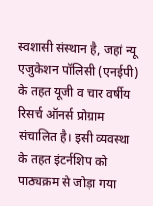स्वशासी संस्थान है, जहां न्यू एजुकेशन पॉलिसी (एनईपी) के तहत यूजी व चार वर्षीय रिसर्च ऑनर्स प्रोग्राम संचालित है। इसी व्यवस्था के तहत इंटर्नशिप को पाठ्यक्रम से जोड़ा गया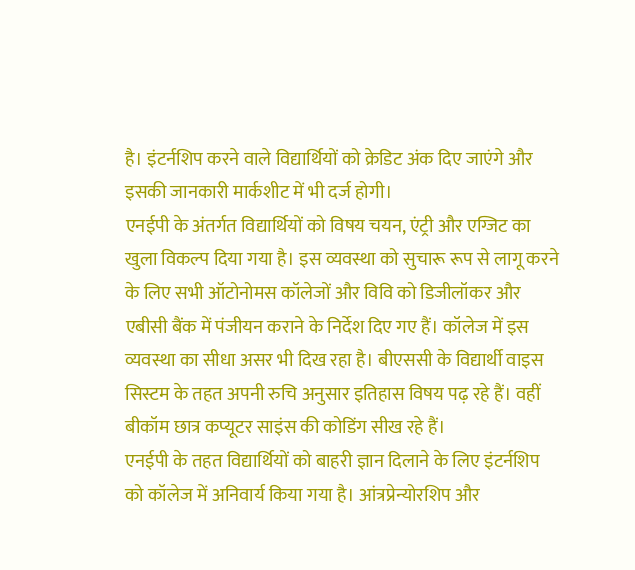है। इंटर्नशिप करने वाले विद्यार्थियों को क्रेडिट अंक दिए जाएंगे और इसकी जानकारी मार्कशीट में भी दर्ज होगी।
एनईपी के अंतर्गत विद्यार्थियों को विषय चयन, एंट्री और एग्जिट का खुला विकल्प दिया गया है। इस व्यवस्था को सुचारू रूप से लागू करने के लिए सभी ऑटोनोमस कॉलेजों और विवि को डिजीलॉकर और एबीसी बैंक में पंजीयन कराने के निर्देश दिए गए हैं। कॉलेज में इस व्यवस्था का सीधा असर भी दिख रहा है। बीएससी के विद्यार्थी वाइस सिस्टम के तहत अपनी रुचि अनुसार इतिहास विषय पढ़ रहे हैं। वहीं बीकॉम छात्र कप्यूटर साइंस की कोडिंग सीख रहे हैं।
एनईपी के तहत विद्यार्थियों को बाहरी ज्ञान दिलाने के लिए इंटर्नशिप को कॉलेज में अनिवार्य किया गया है। आंत्रप्रेन्योरशिप और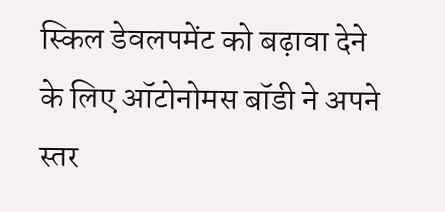स्किल डेवलपमेंट को बढ़ावा देने के लिए ऑटोनोमस बॉडी ने अपने स्तर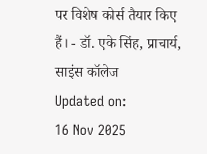पर विशेष कोर्स तैयार किए हैं। - डॉ. एके सिंह, प्राचार्य, साइंस कॉलेज
Updated on:
16 Nov 2025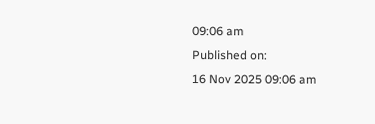09:06 am
Published on:
16 Nov 2025 09:06 am